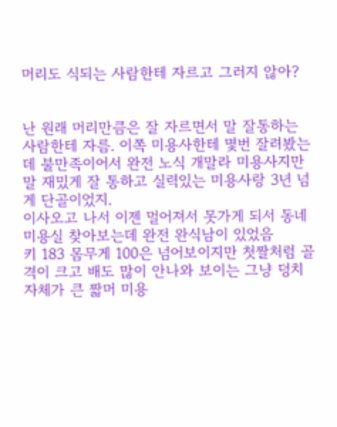머리도 식되는 사람한테 자르고 그러지 않아?


난 원래 머리만큼은 잘 자르면서 말 잘통하는 사람한테 자름. 이쪽 미용사한테 몇번 잘려봤는데 불만족이어서 완전 노식 개말라 미용사지만 말 재밌게 잘 통하고 실력있는 미용사랑 3년 넘게 단골이었지.
이사오고 나서 이젠 멀어져서 못가게 되서 동네 미용실 찾아보는데 완전 완식남이 있었음
키 183 몸무게 100은 넘어보이지만 첫짤처럼 골격이 크고 배도 많이 안나와 보이는 그냥 덩치 자체가 큰 짧머 미용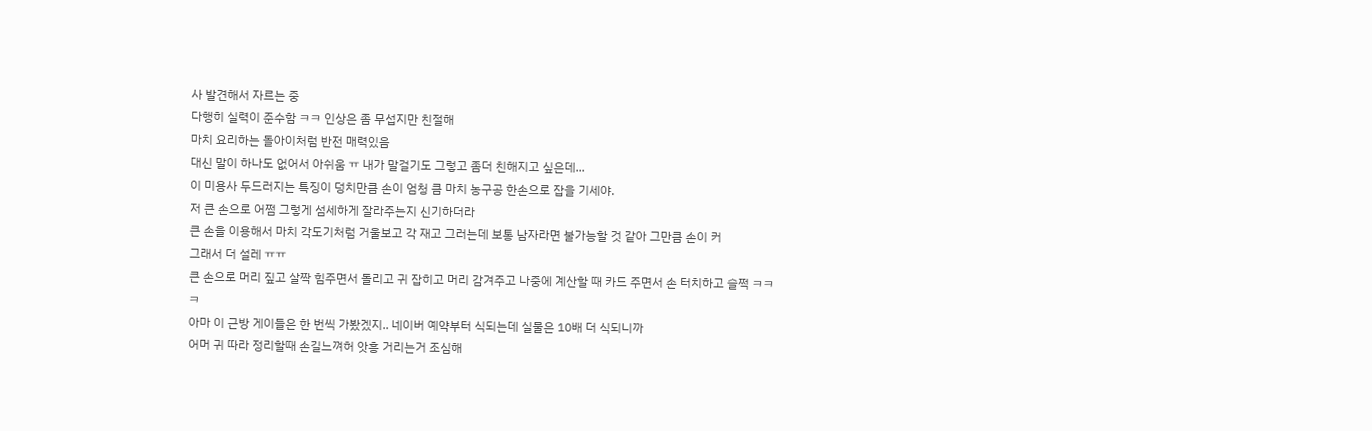사 발견해서 자르는 중
다행히 실력이 준수함 ㅋㅋ 인상은 좀 무섭지만 친절해
마치 요리하는 돌아이처럼 반전 매력있음
대신 말이 하나도 없어서 아쉬움 ㅠ 내가 말걸기도 그렇고 좀더 친해지고 싶은데...
이 미용사 두드러지는 특징이 덩치만큼 손이 엄청 큼 마치 농구공 한손으로 잡을 기세야.
저 큰 손으로 어쩜 그렇게 섬세하게 잘라주는지 신기하더라
큰 손을 이용해서 마치 각도기처럼 거울보고 각 재고 그러는데 보통 남자라면 불가능할 것 같아 그만큼 손이 커
그래서 더 설레 ㅠㅠ
큰 손으로 머리 짚고 살짝 힘주면서 돌리고 귀 잡히고 머리 감겨주고 나중에 계산할 때 카드 주면서 손 터치하고 슬쩍 ㅋㅋㅋ
아마 이 근방 게이들은 한 번씩 가봤겠지.. 네이버 예약부터 식되는데 실물은 10배 더 식되니까
어머 귀 따라 정리할때 손길느껴허 앗흥 거리는거 조심해